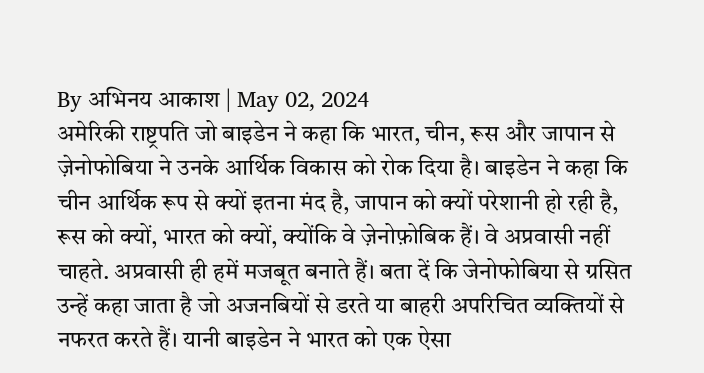By अभिनय आकाश | May 02, 2024
अमेरिकी राष्ट्रपति जो बाइडेन ने कहा कि भारत, चीन, रूस और जापान से ज़ेनोफोबिया ने उनके आर्थिक विकास को रोक दिया है। बाइडेन ने कहा कि चीन आर्थिक रूप से क्यों इतना मंद है, जापान को क्यों परेशानी हो रही है, रूस को क्यों, भारत को क्यों, क्योंकि वे ज़ेनोफ़ोबिक हैं। वे अप्रवासी नहीं चाहते. अप्रवासी ही हमें मजबूत बनाते हैं। बता दें कि जेनोफोबिया से ग्रसित उन्हें कहा जाता है जो अजनबियों से डरते या बाहरी अपरिचित व्यक्तियों से नफरत करते हैं। यानी बाइडेन ने भारत को एक ऐसा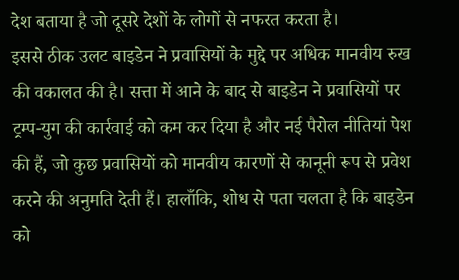देश बताया है जो दूसरे देशों के लोगों से नफरत करता है।
इससे ठीक उलट बाइडेन ने प्रवासियों के मुद्दे पर अधिक मानवीय रुख की वकालत की है। सत्ता में आने के बाद से बाइडेन ने प्रवासियों पर ट्रम्प-युग की कार्रवाई को कम कर दिया है और नई पैरोल नीतियां पेश की हैं, जो कुछ प्रवासियों को मानवीय कारणों से कानूनी रूप से प्रवेश करने की अनुमति देती हैं। हालाँकि, शोध से पता चलता है कि बाइडेन को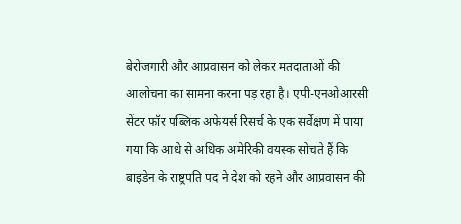बेरोजगारी और आप्रवासन को लेकर मतदाताओं की आलोचना का सामना करना पड़ रहा है। एपी-एनओआरसी सेंटर फॉर पब्लिक अफेयर्स रिसर्च के एक सर्वेक्षण में पाया गया कि आधे से अधिक अमेरिकी वयस्क सोचते हैं कि बाइडेन के राष्ट्रपति पद ने देश को रहने और आप्रवासन की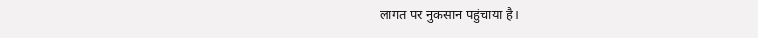लागत पर नुकसान पहुंचाया है।